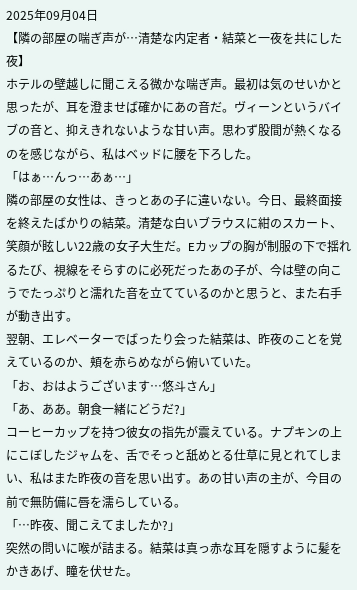2025年09月04日
【隣の部屋の喘ぎ声が…清楚な内定者・結菜と一夜を共にした夜】
ホテルの壁越しに聞こえる微かな喘ぎ声。最初は気のせいかと思ったが、耳を澄ませば確かにあの音だ。ヴィーンというバイブの音と、抑えきれないような甘い声。思わず股間が熱くなるのを感じながら、私はベッドに腰を下ろした。
「はぁ…んっ…あぁ…」
隣の部屋の女性は、きっとあの子に違いない。今日、最終面接を終えたばかりの結菜。清楚な白いブラウスに紺のスカート、笑顔が眩しい22歳の女子大生だ。Eカップの胸が制服の下で揺れるたび、視線をそらすのに必死だったあの子が、今は壁の向こうでたっぷりと濡れた音を立てているのかと思うと、また右手が動き出す。
翌朝、エレベーターでばったり会った結菜は、昨夜のことを覚えているのか、頬を赤らめながら俯いていた。
「お、おはようございます…悠斗さん」
「あ、ああ。朝食一緒にどうだ?」
コーヒーカップを持つ彼女の指先が震えている。ナプキンの上にこぼしたジャムを、舌でそっと舐めとる仕草に見とれてしまい、私はまた昨夜の音を思い出す。あの甘い声の主が、今目の前で無防備に唇を濡らしている。
「…昨夜、聞こえてましたか?」
突然の問いに喉が詰まる。結菜は真っ赤な耳を隠すように髪をかきあげ、瞳を伏せた。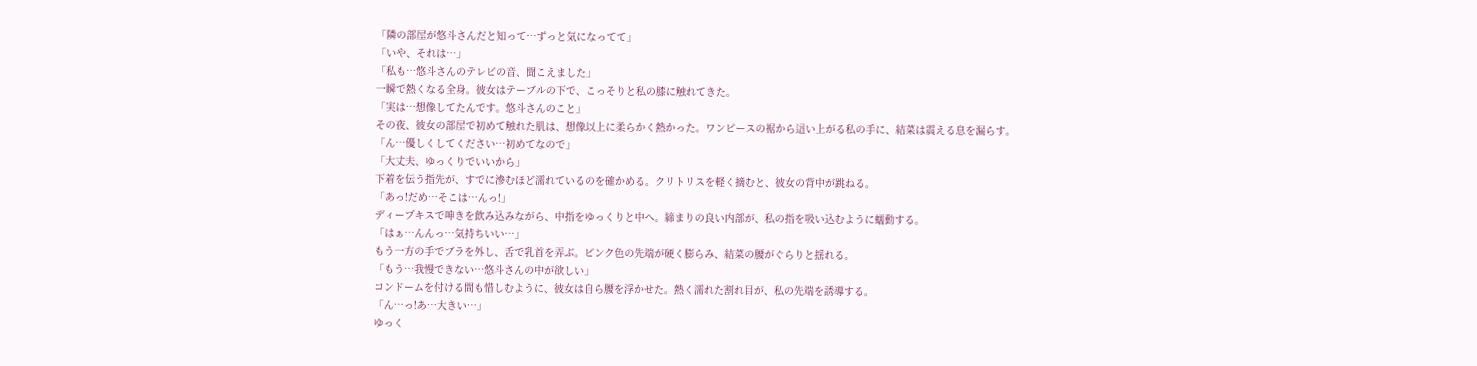「隣の部屋が悠斗さんだと知って…ずっと気になってて」
「いや、それは…」
「私も…悠斗さんのテレビの音、聞こえました」
一瞬で熱くなる全身。彼女はテーブルの下で、こっそりと私の膝に触れてきた。
「実は…想像してたんです。悠斗さんのこと」
その夜、彼女の部屋で初めて触れた肌は、想像以上に柔らかく熱かった。ワンピースの裾から這い上がる私の手に、結菜は震える息を漏らす。
「ん…優しくしてください…初めてなので」
「大丈夫、ゆっくりでいいから」
下着を伝う指先が、すでに滲むほど濡れているのを確かめる。クリトリスを軽く摘むと、彼女の背中が跳ねる。
「あっ!だめ…そこは…んっ!」
ディープキスで呻きを飲み込みながら、中指をゆっくりと中へ。締まりの良い内部が、私の指を吸い込むように蠕動する。
「はぁ…んんっ…気持ちいい…」
もう一方の手でブラを外し、舌で乳首を弄ぶ。ピンク色の先端が硬く膨らみ、結菜の腰がぐらりと揺れる。
「もう…我慢できない…悠斗さんの中が欲しい」
コンドームを付ける間も惜しむように、彼女は自ら腰を浮かせた。熱く濡れた割れ目が、私の先端を誘導する。
「ん…っ!あ…大きい…」
ゆっく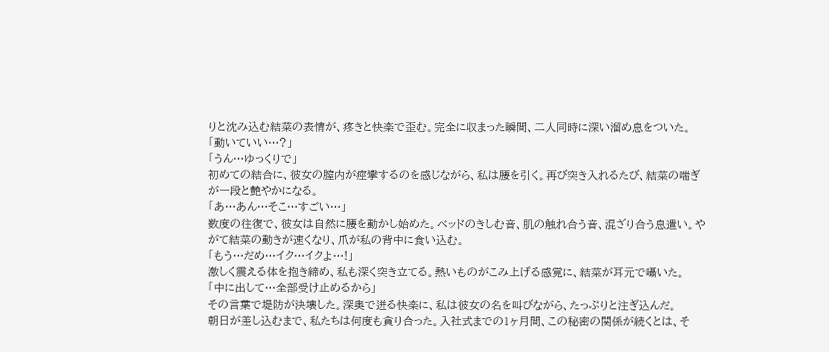りと沈み込む結菜の表情が、疼きと快楽で歪む。完全に収まった瞬間、二人同時に深い溜め息をついた。
「動いていい…?」
「うん…ゆっくりで」
初めての結合に、彼女の膣内が痙攣するのを感じながら、私は腰を引く。再び突き入れるたび、結菜の喘ぎが一段と艶やかになる。
「あ…あん…そこ…すごい…」
数度の往復で、彼女は自然に腰を動かし始めた。ベッドのきしむ音、肌の触れ合う音、混ざり合う息遣い。やがて結菜の動きが速くなり、爪が私の背中に食い込む。
「もう…だめ…イク…イクよ…!」
激しく震える体を抱き締め、私も深く突き立てる。熱いものがこみ上げる感覚に、結菜が耳元で囁いた。
「中に出して…全部受け止めるから」
その言葉で堤防が決壊した。深奥で迸る快楽に、私は彼女の名を叫びながら、たっぷりと注ぎ込んだ。
朝日が差し込むまで、私たちは何度も貪り合った。入社式までの1ヶ月間、この秘密の関係が続くとは、そ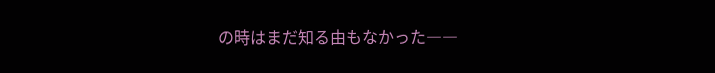の時はまだ知る由もなかった――